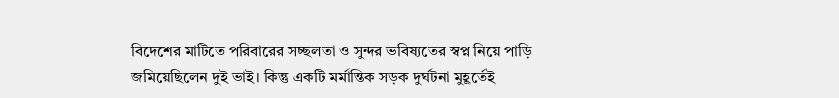বিদেশের মাটিতে পরিবারের সচ্ছলতা ও সুন্দর ভবিষ্যতের স্বপ্ন নিয়ে পাড়ি জমিয়েছিলেন দুই ভাই। কিন্তু একটি মর্মান্তিক সড়ক দুর্ঘটনা মুহূর্তেই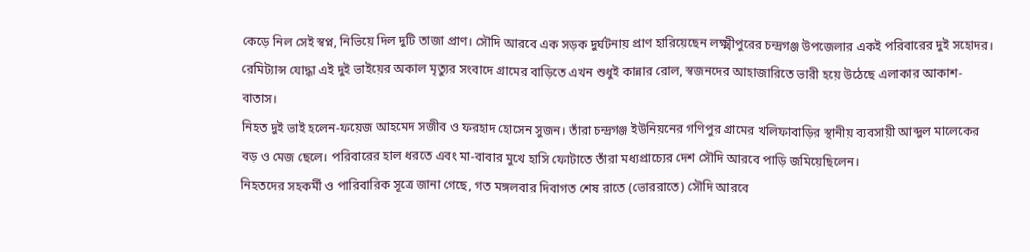কেড়ে নিল সেই স্বপ্ন, নিভিয়ে দিল দুটি তাজা প্রাণ। সৌদি আরবে এক সড়ক দুর্ঘটনায় প্রাণ হারিয়েছেন লক্ষ্মীপুরের চন্দ্রগঞ্জ উপজেলার একই পরিবারের দুই সহোদর। রেমিট্যান্স যোদ্ধা এই দুই ভাইয়ের অকাল মৃত্যুর সংবাদে গ্রামের বাড়িতে এখন শুধুই কান্নার রোল, স্বজনদের আহাজারিতে ভারী হয়ে উঠেছে এলাকার আকাশ-বাতাস।
নিহত দুই ভাই হলেন-ফয়েজ আহমেদ সজীব ও ফরহাদ হোসেন সুজন। তাঁরা চন্দ্রগঞ্জ ইউনিয়নের গণিপুর গ্রামের খলিফাবাড়ির স্থানীয় ব্যবসায়ী আব্দুল মালেকের বড় ও মেজ ছেলে। পরিবারের হাল ধরতে এবং মা-বাবার মুখে হাসি ফোটাতে তাঁরা মধ্যপ্রাচ্যের দেশ সৌদি আরবে পাড়ি জমিয়েছিলেন।
নিহতদের সহকর্মী ও পারিবারিক সূত্রে জানা গেছে, গত মঙ্গলবার দিবাগত শেষ রাতে (ভোররাতে) সৌদি আরবে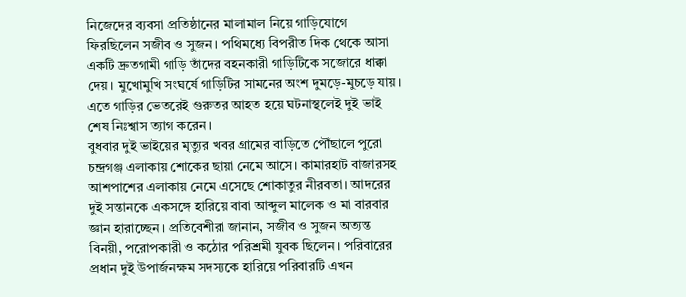নিজেদের ব্যবসা প্রতিষ্ঠানের মালামাল নিয়ে গাড়িযোগে ফিরছিলেন সজীব ও সুজন। পথিমধ্যে বিপরীত দিক থেকে আসা একটি দ্রুতগামী গাড়ি তাঁদের বহনকারী গাড়িটিকে সজোরে ধাক্কা দেয়। মুখোমুখি সংঘর্ষে গাড়িটির সামনের অংশ দুমড়ে-মুচড়ে যায়। এতে গাড়ির ভেতরেই গুরুতর আহত হয়ে ঘটনাস্থলেই দুই ভাই শেষ নিঃশ্বাস ত্যাগ করেন।
বুধবার দুই ভাইয়ের মৃত্যুর খবর গ্রামের বাড়িতে পৌঁছালে পুরো চন্দ্রগঞ্জ এলাকায় শোকের ছায়া নেমে আসে। কামারহাট বাজারসহ আশপাশের এলাকায় নেমে এসেছে শোকাতুর নীরবতা। আদরের দুই সন্তানকে একসঙ্গে হারিয়ে বাবা আব্দুল মালেক ও মা বারবার জ্ঞান হারাচ্ছেন। প্রতিবেশীরা জানান, সজীব ও সুজন অত্যন্ত বিনয়ী, পরোপকারী ও কঠোর পরিশ্রমী যুবক ছিলেন। পরিবারের প্রধান দুই উপার্জনক্ষম সদস্যকে হারিয়ে পরিবারটি এখন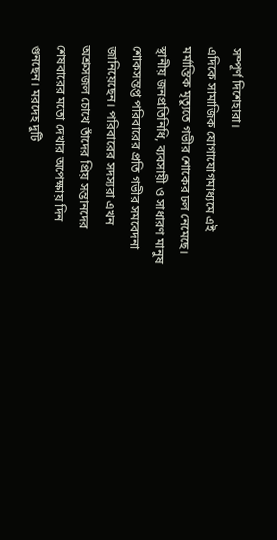সম্পূর্ণ দিশেহারা।
এদিকে সামাজিক যোগাযোগমাধ্যমে এই মর্মান্তিক মৃত্যুতে গভীর শোকের ঢল নেমেছে। স্থানীয় জনপ্রতিনিধি, ব্যবসায়ী ও সাধারণ মানুষ শোকসন্তপ্ত পরিবারের প্রতি গভীর সমবেদনা জানিয়েছেন। পরিবারের সদস্যরা এখন অশ্রুসজল চোখে তাঁদের প্রিয় সন্তানদের শেষবারের মতো দেখার অপেক্ষায় দিন গুনছেন। মরদেহ দুটি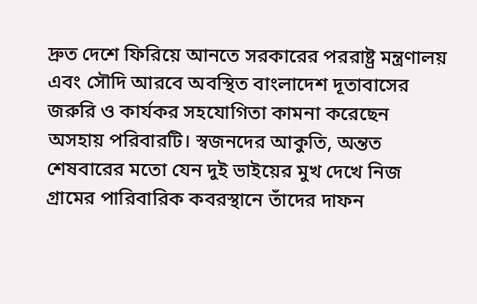দ্রুত দেশে ফিরিয়ে আনতে সরকারের পররাষ্ট্র মন্ত্রণালয় এবং সৌদি আরবে অবস্থিত বাংলাদেশ দূতাবাসের জরুরি ও কার্যকর সহযোগিতা কামনা করেছেন অসহায় পরিবারটি। স্বজনদের আকুতি, অন্তত শেষবারের মতো যেন দুই ভাইয়ের মুখ দেখে নিজ গ্রামের পারিবারিক কবরস্থানে তাঁদের দাফন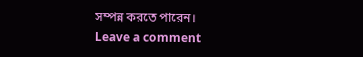সম্পন্ন করতে পারেন।
Leave a comment